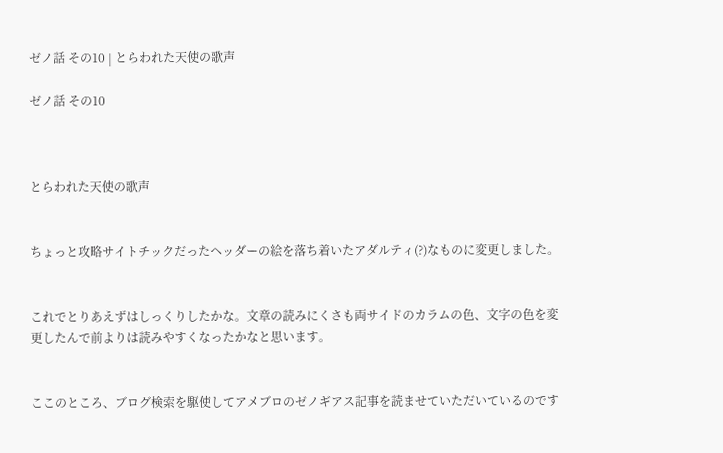ゼノ話 その10 | とらわれた天使の歌声

ゼノ話 その10



とらわれた天使の歌声


ちょっと攻略サイトチックだったヘッダーの絵を落ち着いたアダルティ(?)なものに変更しました。


これでとりあえずはしっくりしたかな。文章の読みにくさも両サイドのカラムの色、文字の色を変更したんで前よりは読みやすくなったかなと思います。


ここのところ、ブログ検索を駆使してアメブロのゼノギアス記事を読ませていただいているのです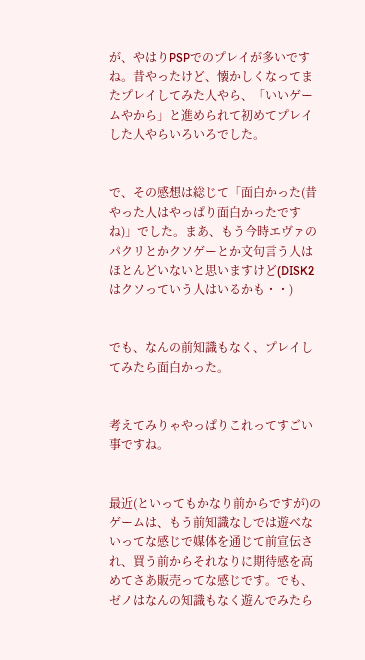が、やはりPSPでのプレイが多いですね。昔やったけど、懐かしくなってまたプレイしてみた人やら、「いいゲームやから」と進められて初めてプレイした人やらいろいろでした。


で、その感想は総じて「面白かった(昔やった人はやっぱり面白かったですね)」でした。まあ、もう今時エヴァのパクリとかクソゲーとか文句言う人はほとんどいないと思いますけど(DISK2はクソっていう人はいるかも・・)


でも、なんの前知識もなく、プレイしてみたら面白かった。


考えてみりゃやっぱりこれってすごい事ですね。


最近(といってもかなり前からですが)のゲームは、もう前知識なしでは遊べないってな感じで媒体を通じて前宣伝され、買う前からそれなりに期待感を高めてさあ販売ってな感じです。でも、ゼノはなんの知識もなく遊んでみたら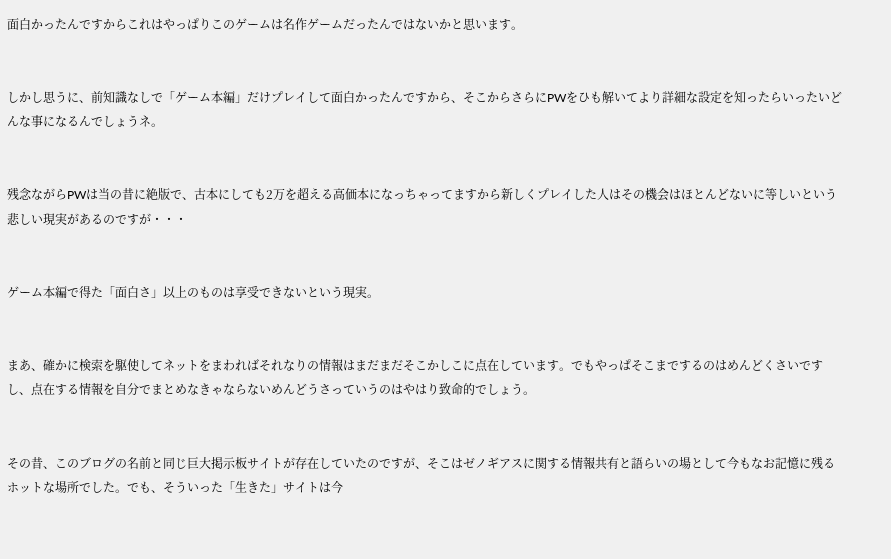面白かったんですからこれはやっぱりこのゲームは名作ゲームだったんではないかと思います。


しかし思うに、前知識なしで「ゲーム本編」だけプレイして面白かったんですから、そこからさらにPWをひも解いてより詳細な設定を知ったらいったいどんな事になるんでしょうネ。


残念ながらPWは当の昔に絶版で、古本にしても2万を超える高価本になっちゃってますから新しくプレイした人はその機会はほとんどないに等しいという悲しい現実があるのですが・・・


ゲーム本編で得た「面白さ」以上のものは享受できないという現実。


まあ、確かに検索を駆使してネットをまわればそれなりの情報はまだまだそこかしこに点在しています。でもやっぱそこまでするのはめんどくさいですし、点在する情報を自分でまとめなきゃならないめんどうさっていうのはやはり致命的でしょう。


その昔、このブログの名前と同じ巨大掲示板サイトが存在していたのですが、そこはゼノギアスに関する情報共有と語らいの場として今もなお記憶に残るホットな場所でした。でも、そういった「生きた」サイトは今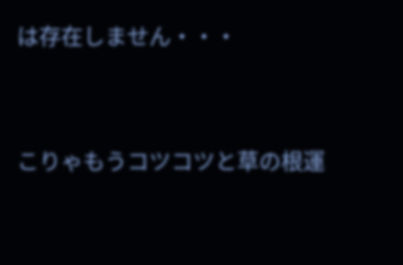は存在しません・・・


こりゃもうコツコツと草の根運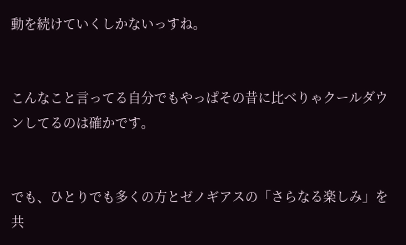動を続けていくしかないっすね。


こんなこと言ってる自分でもやっぱその昔に比べりゃクールダウンしてるのは確かです。


でも、ひとりでも多くの方とゼノギアスの「さらなる楽しみ」を共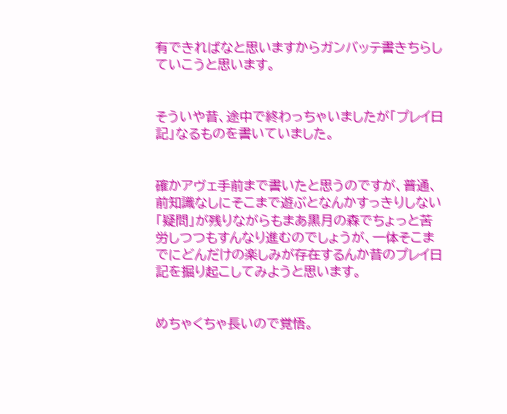有できればなと思いますからガンバッテ書きちらしていこうと思います。


そういや昔、途中で終わっちゃいましたが「プレイ日記」なるものを書いていました。


確かアヴェ手前まで書いたと思うのですが、普通、前知識なしにそこまで遊ぶとなんかすっきりしない「疑問」が残りながらもまあ黒月の森でちょっと苦労しつつもすんなり進むのでしょうが、一体そこまでにどんだけの楽しみが存在するんか昔のプレイ日記を掘り起こしてみようと思います。


めちゃくちゃ長いので覚悟。